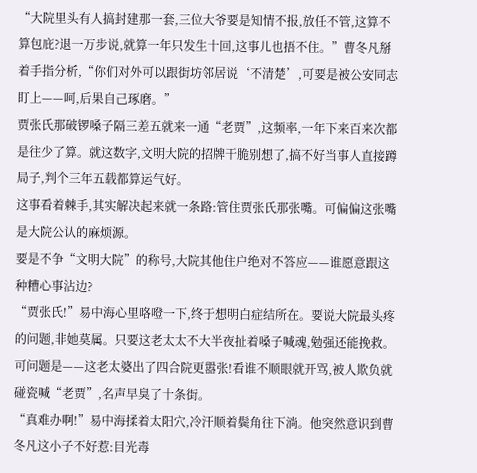“大院里头有人搞封建那一套,三位大爷要是知情不报,放任不管,这算不算包庇?退一万步说,就算一年只发生十回,这事儿也捂不住。”曹冬凡掰着手指分析,“你们对外可以跟街坊邻居说‘不清楚’,可要是被公安同志盯上——呵,后果自己琢磨。”
贾张氏那破锣嗓子隔三差五就来一通“老贾”,这频率,一年下来百来次都是往少了算。就这数字,文明大院的招牌干脆别想了,搞不好当事人直接蹲局子,判个三年五载都算运气好。
这事看着棘手,其实解决起来就一条路:管住贾张氏那张嘴。可偏偏这张嘴是大院公认的麻烦源。
要是不争“文明大院”的称号,大院其他住户绝对不答应——谁愿意跟这种糟心事沾边?
“贾张氏!”易中海心里咯噔一下,终于想明白症结所在。要说大院最头疼的问题,非她莫属。只要这老太太不大半夜扯着嗓子喊魂,勉强还能挽救。可问题是——这老太婆出了四合院更嚣张!看谁不顺眼就开骂,被人欺负就碰瓷喊“老贾”,名声早臭了十条街。
“真难办啊!”易中海揉着太阳穴,冷汗顺着鬓角往下淌。他突然意识到曹冬凡这小子不好惹:目光毒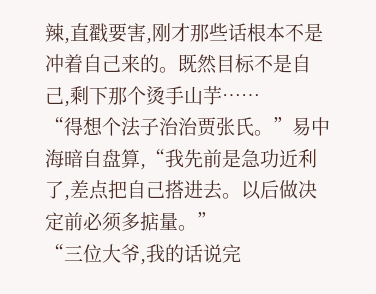辣,直戳要害,刚才那些话根本不是冲着自己来的。既然目标不是自己,剩下那个烫手山芋……
“得想个法子治治贾张氏。”易中海暗自盘算,“我先前是急功近利了,差点把自己搭进去。以后做决定前必须多掂量。”
“三位大爷,我的话说完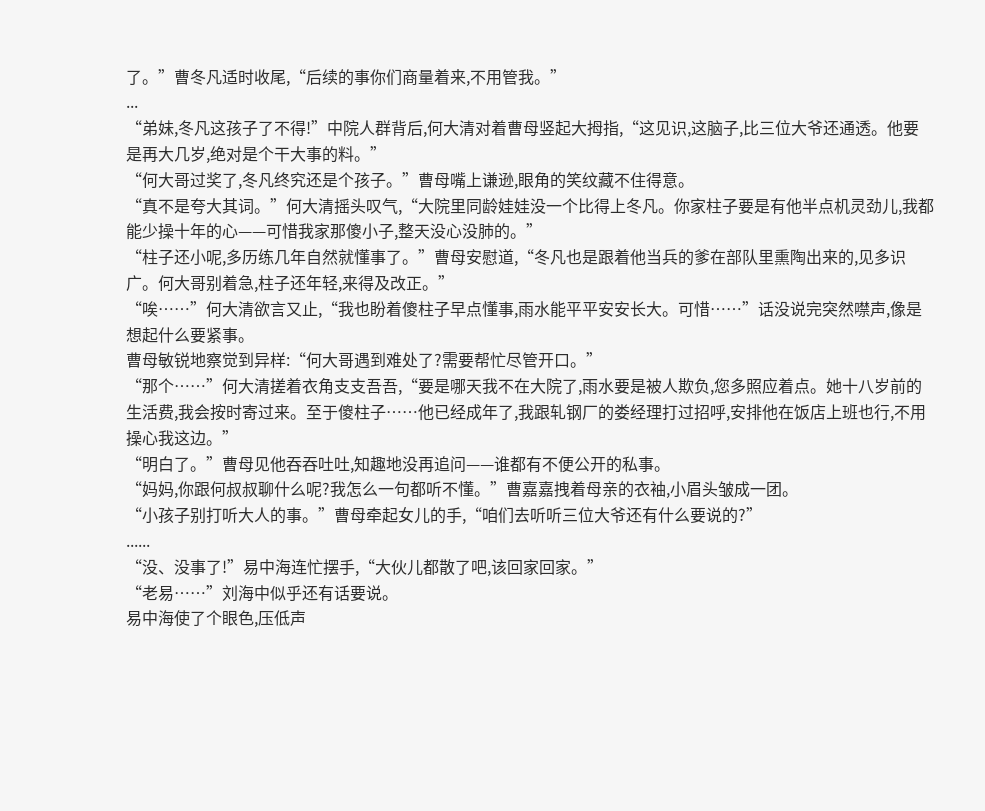了。”曹冬凡适时收尾,“后续的事你们商量着来,不用管我。”
...
“弟妹,冬凡这孩子了不得!”中院人群背后,何大清对着曹母竖起大拇指,“这见识,这脑子,比三位大爷还通透。他要是再大几岁,绝对是个干大事的料。”
“何大哥过奖了,冬凡终究还是个孩子。”曹母嘴上谦逊,眼角的笑纹藏不住得意。
“真不是夸大其词。”何大清摇头叹气,“大院里同龄娃娃没一个比得上冬凡。你家柱子要是有他半点机灵劲儿,我都能少操十年的心——可惜我家那傻小子,整天没心没肺的。”
“柱子还小呢,多历练几年自然就懂事了。”曹母安慰道,“冬凡也是跟着他当兵的爹在部队里熏陶出来的,见多识广。何大哥别着急,柱子还年轻,来得及改正。”
“唉……”何大清欲言又止,“我也盼着傻柱子早点懂事,雨水能平平安安长大。可惜……”话没说完突然噤声,像是想起什么要紧事。
曹母敏锐地察觉到异样:“何大哥遇到难处了?需要帮忙尽管开口。”
“那个……”何大清搓着衣角支支吾吾,“要是哪天我不在大院了,雨水要是被人欺负,您多照应着点。她十八岁前的生活费,我会按时寄过来。至于傻柱子……他已经成年了,我跟轧钢厂的娄经理打过招呼,安排他在饭店上班也行,不用操心我这边。”
“明白了。”曹母见他吞吞吐吐,知趣地没再追问——谁都有不便公开的私事。
“妈妈,你跟何叔叔聊什么呢?我怎么一句都听不懂。”曹嘉嘉拽着母亲的衣袖,小眉头皱成一团。
“小孩子别打听大人的事。”曹母牵起女儿的手,“咱们去听听三位大爷还有什么要说的?”
......
“没、没事了!”易中海连忙摆手,“大伙儿都散了吧,该回家回家。”
“老易……”刘海中似乎还有话要说。
易中海使了个眼色,压低声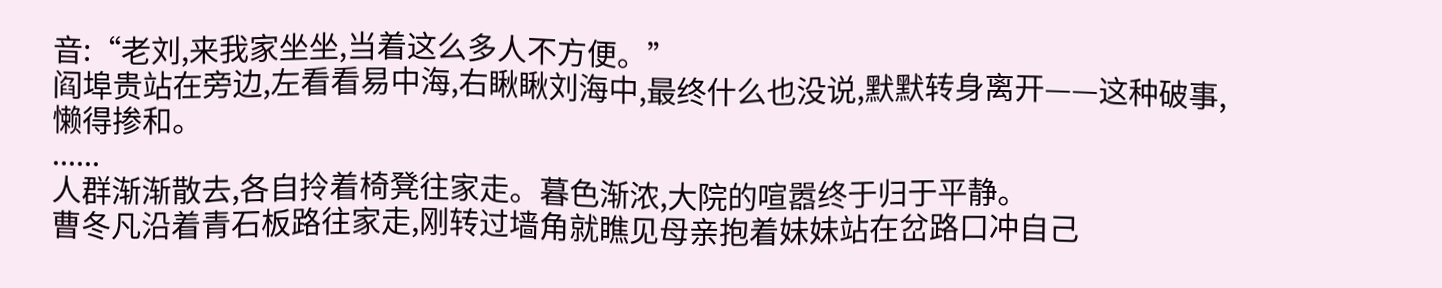音:“老刘,来我家坐坐,当着这么多人不方便。”
阎埠贵站在旁边,左看看易中海,右瞅瞅刘海中,最终什么也没说,默默转身离开——这种破事,懒得掺和。
......
人群渐渐散去,各自拎着椅凳往家走。暮色渐浓,大院的喧嚣终于归于平静。
曹冬凡沿着青石板路往家走,刚转过墙角就瞧见母亲抱着妹妹站在岔路口冲自己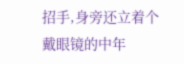招手,身旁还立着个戴眼镜的中年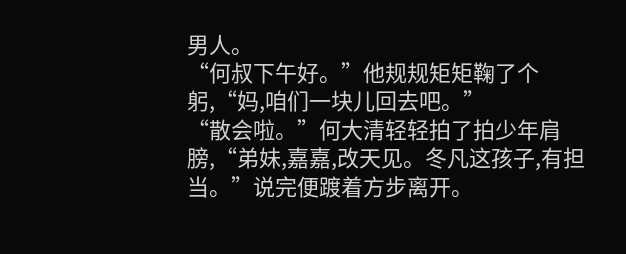男人。
“何叔下午好。”他规规矩矩鞠了个躬,“妈,咱们一块儿回去吧。”
“散会啦。”何大清轻轻拍了拍少年肩膀,“弟妹,嘉嘉,改天见。冬凡这孩子,有担当。”说完便踱着方步离开。